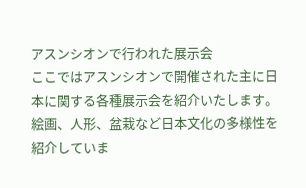アスンシオンで行われた展示会
ここではアスンシオンで開催された主に日本に関する各種展示会を紹介いたします。絵画、人形、盆栽など日本文化の多様性を紹介していま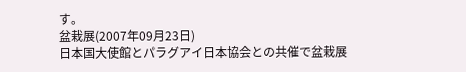す。
盆栽展(2007年09月23日)
日本国大使館とパラグアイ日本協会との共催で盆栽展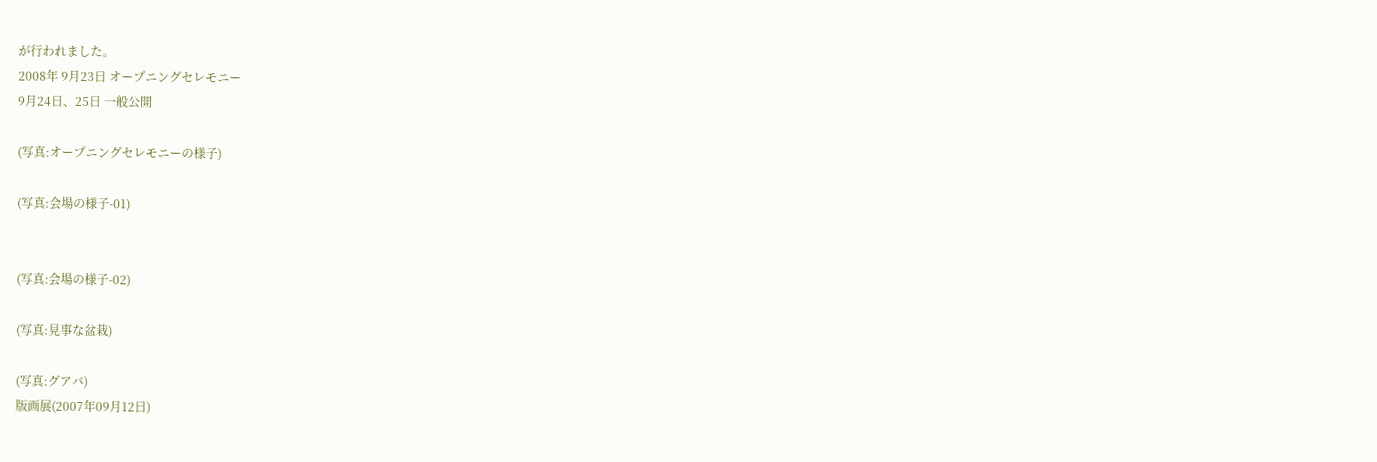が行われました。
2008年 9月23日 オープニングセレモニー
9月24日、25日 一般公開

(写真:オープニングセレモニーの様子)

(写真:会場の様子-01)


(写真:会場の様子-02)

(写真:見事な盆栽)

(写真:グアバ)
版画展(2007年09月12日)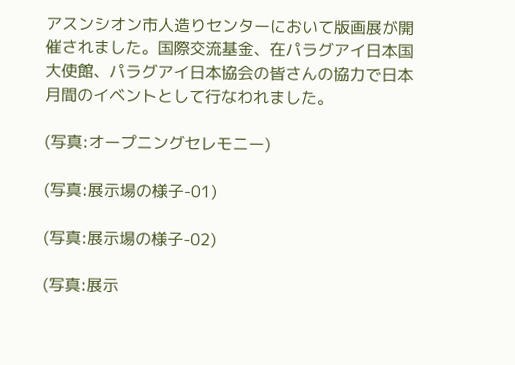アスンシオン市人造りセンターにおいて版画展が開催されました。国際交流基金、在パラグアイ日本国大使館、パラグアイ日本協会の皆さんの協力で日本月間のイベントとして行なわれました。

(写真:オープニングセレモニー)

(写真:展示場の様子-01)

(写真:展示場の様子-02)

(写真:展示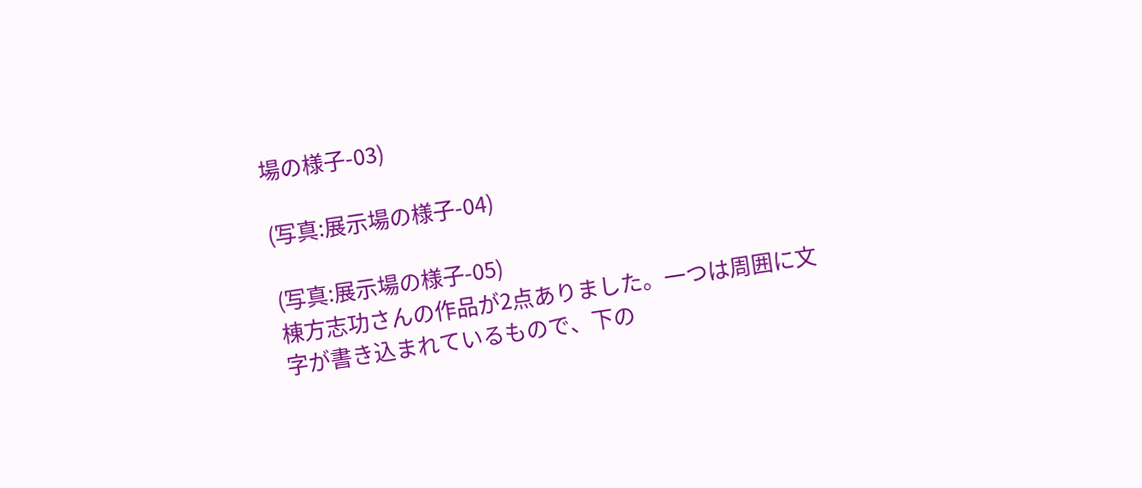場の様子-03)

(写真:展示場の様子-04)

(写真:展示場の様子-05)
棟方志功さんの作品が2点ありました。一つは周囲に文字が書き込まれているもので、下の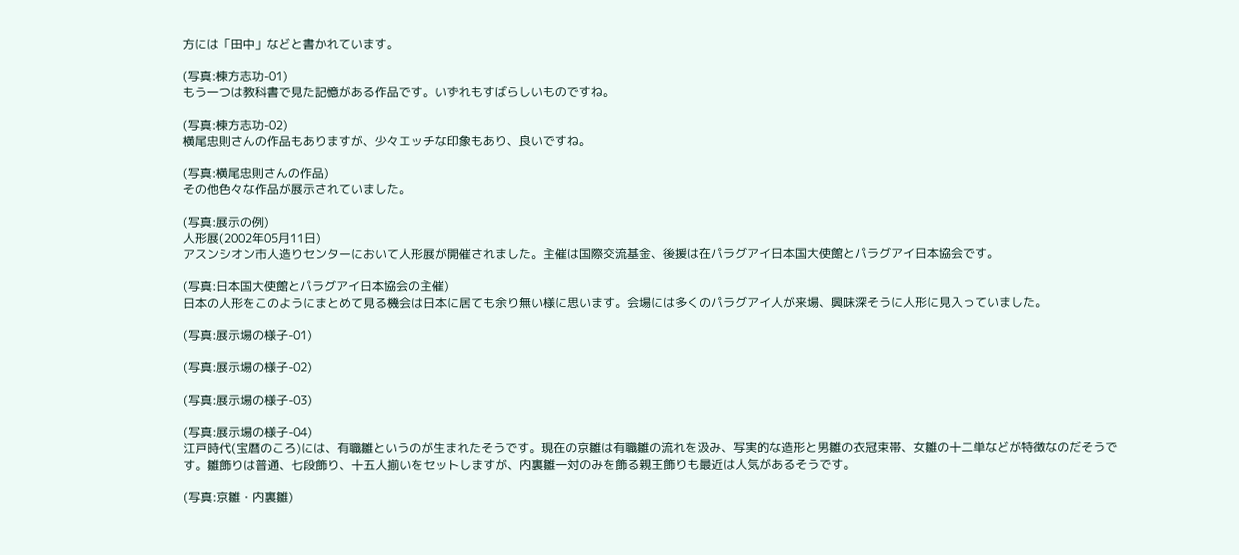方には「田中」などと書かれています。

(写真:棟方志功-01)
もう一つは教科書で見た記憶がある作品です。いずれもすばらしいものですね。

(写真:棟方志功-02)
横尾忠則さんの作品もありますが、少々エッチな印象もあり、良いですね。

(写真:横尾忠則さんの作品)
その他色々な作品が展示されていました。

(写真:展示の例)
人形展(2002年05月11日)
アスンシオン市人造りセンターにおいて人形展が開催されました。主催は国際交流基金、後援は在パラグアイ日本国大使館とパラグアイ日本協会です。

(写真:日本国大使館とパラグアイ日本協会の主催)
日本の人形をこのようにまとめて見る機会は日本に居ても余り無い様に思います。会場には多くのパラグアイ人が来場、興味深そうに人形に見入っていました。

(写真:展示場の様子-01)

(写真:展示場の様子-02)

(写真:展示場の様子-03)

(写真:展示場の様子-04)
江戸時代(宝暦のころ)には、有職雛というのが生まれたそうです。現在の京雛は有職雛の流れを汲み、写実的な造形と男雛の衣冠束帯、女雛の十二単などが特徴なのだそうです。雛飾りは普通、七段飾り、十五人揃いをセットしますが、内裏雛一対のみを飾る親王飾りも最近は人気があるそうです。

(写真:京雛・内裏雛)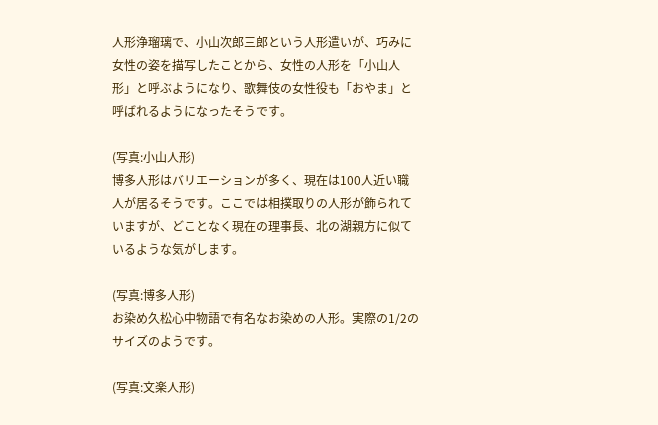人形浄瑠璃で、小山次郎三郎という人形遣いが、巧みに女性の姿を描写したことから、女性の人形を「小山人形」と呼ぶようになり、歌舞伎の女性役も「おやま」と呼ばれるようになったそうです。

(写真:小山人形)
博多人形はバリエーションが多く、現在は100人近い職人が居るそうです。ここでは相撲取りの人形が飾られていますが、どことなく現在の理事長、北の湖親方に似ているような気がします。

(写真:博多人形)
お染め久松心中物語で有名なお染めの人形。実際の1/2のサイズのようです。

(写真:文楽人形)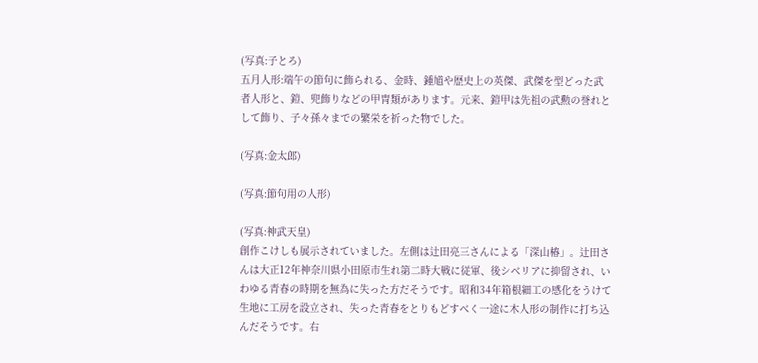(写真:子とろ)
五月人形:端午の節句に飾られる、金時、鍾馗や歴史上の英傑、武傑を型どった武者人形と、鎧、兜飾りなどの甲冑類があります。元来、鎧甲は先祖の武勲の誉れとして飾り、子々孫々までの繁栄を祈った物でした。

(写真:金太郎)

(写真:節句用の人形)

(写真:神武天皇)
創作こけしも展示されていました。左側は辻田亮三さんによる「深山椿」。辻田さんは大正12年神奈川県小田原市生れ第二時大戦に従軍、後シベリアに抑留され、いわゆる青春の時期を無為に失った方だそうです。昭和34年箱根細工の感化をうけて生地に工房を設立され、失った青春をとりもどすべく一途に木人形の制作に打ち込んだそうです。右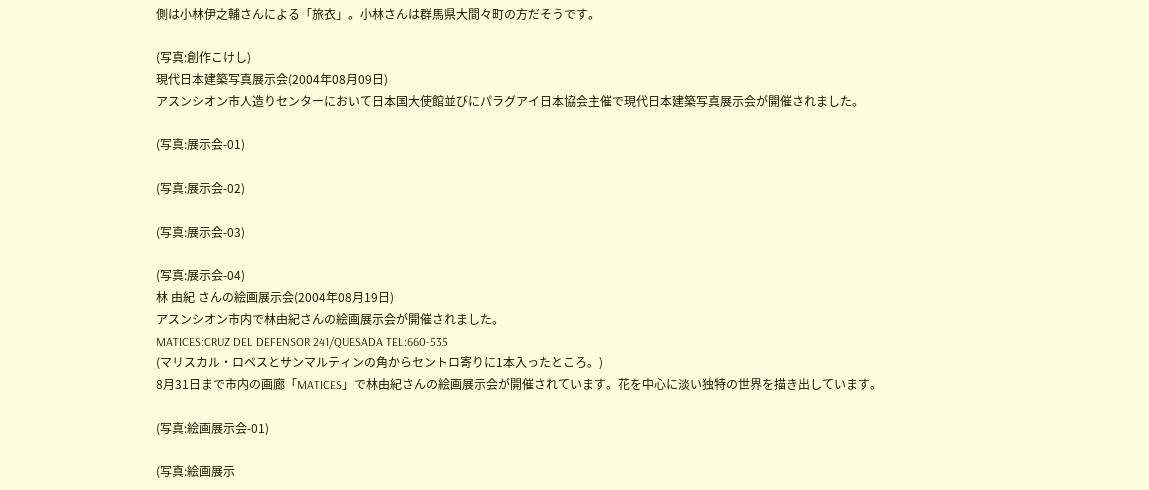側は小林伊之輔さんによる「旅衣」。小林さんは群馬県大間々町の方だそうです。

(写真:創作こけし)
現代日本建築写真展示会(2004年08月09日)
アスンシオン市人造りセンターにおいて日本国大使館並びにパラグアイ日本協会主催で現代日本建築写真展示会が開催されました。

(写真:展示会-01)

(写真:展示会-02)

(写真:展示会-03)

(写真:展示会-04)
林 由紀 さんの絵画展示会(2004年08月19日)
アスンシオン市内で林由紀さんの絵画展示会が開催されました。
MATICES:CRUZ DEL DEFENSOR 241/QUESADA TEL:660-535
(マリスカル・ロペスとサンマルティンの角からセントロ寄りに1本入ったところ。)
8月31日まで市内の画廊「MATICES」で林由紀さんの絵画展示会が開催されています。花を中心に淡い独特の世界を描き出しています。

(写真:絵画展示会-01)

(写真:絵画展示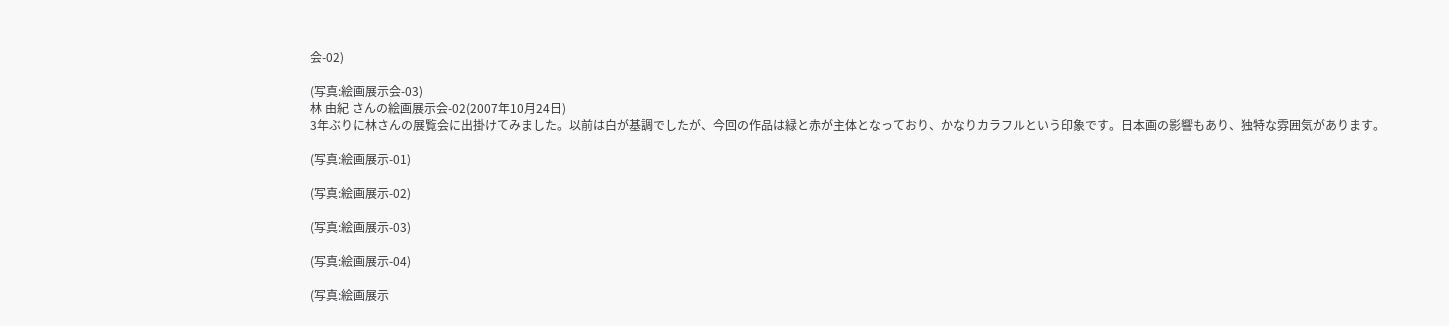会-02)

(写真:絵画展示会-03)
林 由紀 さんの絵画展示会-02(2007年10月24日)
3年ぶりに林さんの展覧会に出掛けてみました。以前は白が基調でしたが、今回の作品は緑と赤が主体となっており、かなりカラフルという印象です。日本画の影響もあり、独特な雰囲気があります。

(写真:絵画展示-01)

(写真:絵画展示-02)

(写真:絵画展示-03)

(写真:絵画展示-04)

(写真:絵画展示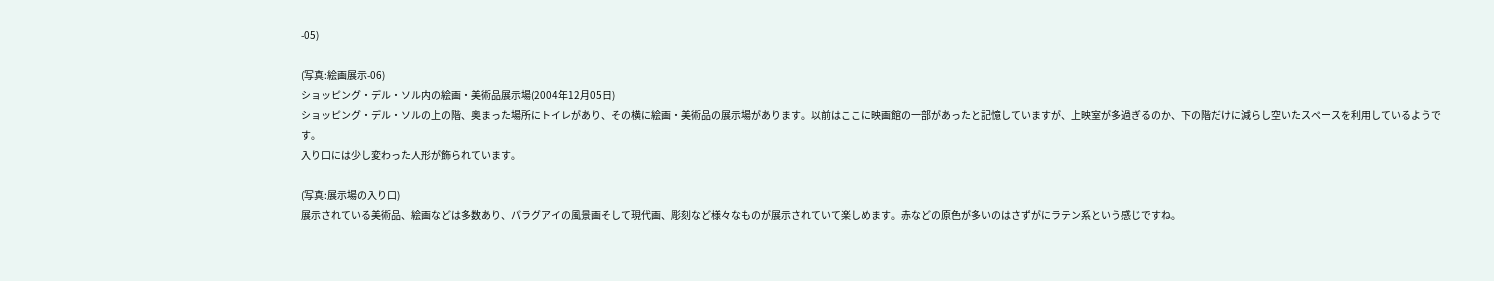-05)

(写真:絵画展示-06)
ショッピング・デル・ソル内の絵画・美術品展示場(2004年12月05日)
ショッピング・デル・ソルの上の階、奥まった場所にトイレがあり、その横に絵画・美術品の展示場があります。以前はここに映画館の一部があったと記憶していますが、上映室が多過ぎるのか、下の階だけに減らし空いたスペースを利用しているようです。
入り口には少し変わった人形が飾られています。

(写真:展示場の入り口)
展示されている美術品、絵画などは多数あり、パラグアイの風景画そして現代画、彫刻など様々なものが展示されていて楽しめます。赤などの原色が多いのはさずがにラテン系という感じですね。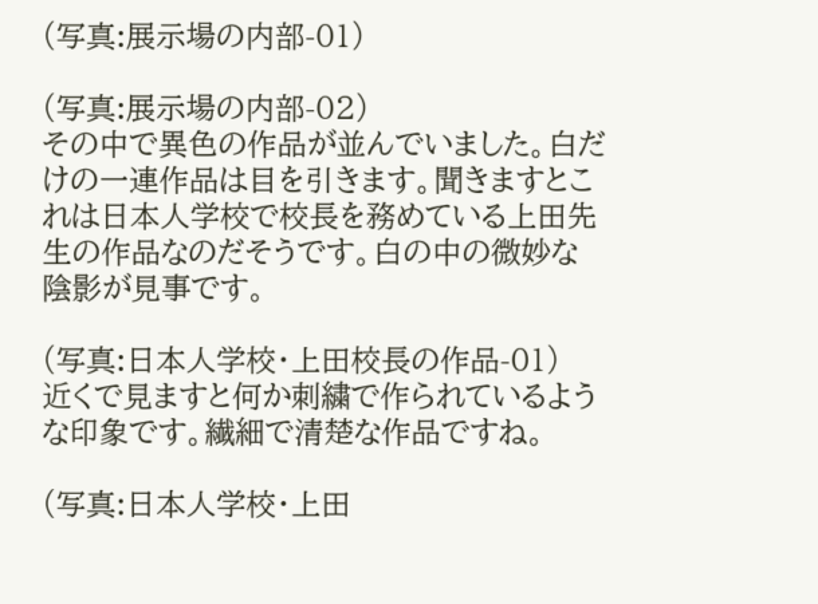(写真:展示場の内部-01)

(写真:展示場の内部-02)
その中で異色の作品が並んでいました。白だけの一連作品は目を引きます。聞きますとこれは日本人学校で校長を務めている上田先生の作品なのだそうです。白の中の微妙な陰影が見事です。

(写真:日本人学校・上田校長の作品-01)
近くで見ますと何か刺繍で作られているような印象です。繊細で清楚な作品ですね。

(写真:日本人学校・上田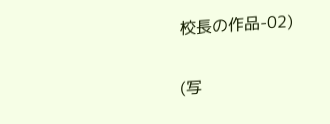校長の作品-02)

(写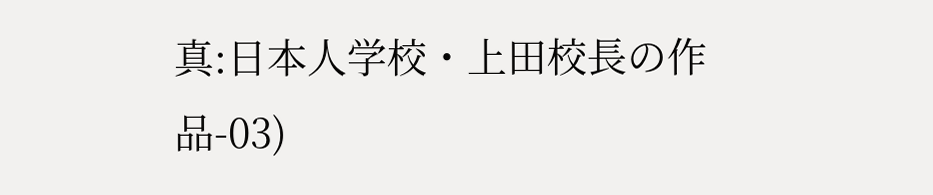真:日本人学校・上田校長の作品-03)